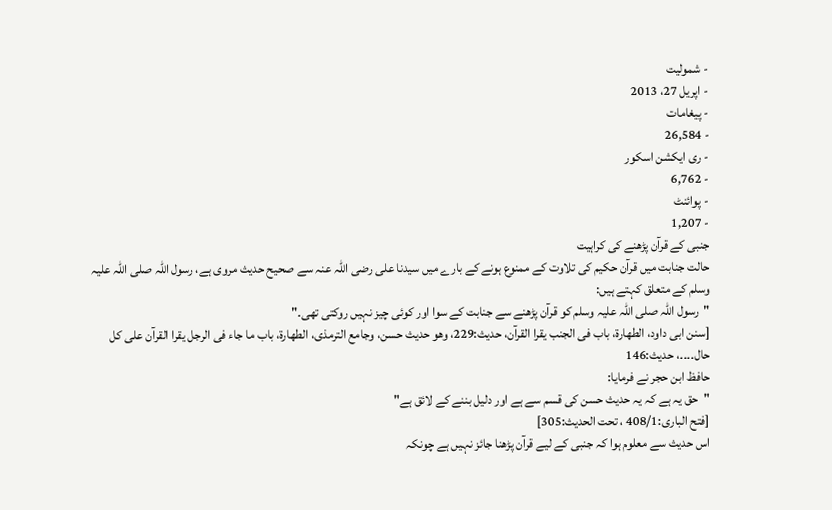- شمولیت
- اپریل 27، 2013
- پیغامات
- 26,584
- ری ایکشن اسکور
- 6,762
- پوائنٹ
- 1,207
جنبی کے قرآن پڑھنے کی کراہیت
حالت جنابت میں قرآن حکیم کی تلاوت کے ممنوع ہونے کے بارے میں سیدنا علی رضی اللہ عنہ سے صحیح حدیث مروی ہے، رسول اللہ صلی اللہ علیہ وسلم کے متعلق کہتے ہیں:
"رسول اللہ صلی اللہ علیہ وسلم کو قرآن پڑھنے سے جنابت کے سوا اور کوئی چیز نہیں روکتی تھی۔"
[سنن ابی داود، الطھارۃ، باب فی الجنب یقرا القرآن، حدیث:229، وھو حدیث حسن، وجامع الترمذی، الطھارۃ، باب ما جاء فی الرجل یقرا القرآن علی کل حال۔۔۔۔، حدیث:146
حافظ ابن حجر نے فرمایا:
"حق یہ ہے کہ یہ حدیث حسن کی قسم سے ہے اور دلیل بننے کے لائق ہے"
[فتح الباری:408/1 ، تحت الحدیث:305]
اس حدیث سے معلوم ہوا کہ جنبی کے لیے قرآن پڑھنا جائز نہیں ہے چونکہ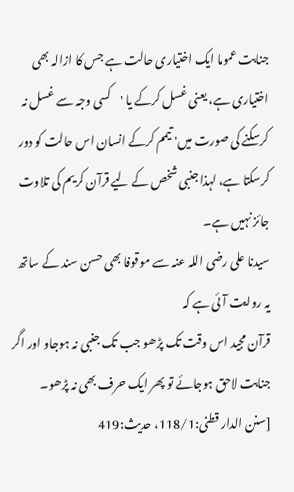جنابت عموما ایک اختیاری حالت ہے جس کا ازالہ بھی اختیاری ہے، یعنی غسل کرکے یا 'کسی وجہ سے غسل نہ کرسکنے کی صورت میں' تیمم کرکے انسان اس حالت کو دور کرسکتا ہے، لہذا جنبی شخص کے لیے قرآن کریم کی تلاوت جائز نہیں ہے۔
سیدنا علی رضی اللہ عنہ سے موقوفا بھی حسن سند کے ساتھ یہ روایت آئی ہے کہ
قرآن مجید اس وقت تک پڑھو جب تک جنبی نہ ہوجاو اور اگر جنابت لاحق ہوجائے تو پھر ایک حرف بھی نہ پڑھو۔
[سنن الدار قطنی:118/1، حدیث:419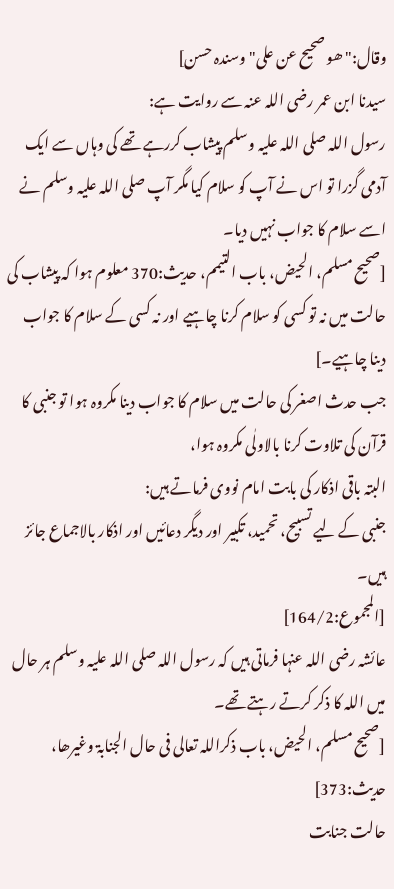وقال:"ھو صحیح عن علی" وسندہ حسن]
سیدنا ابن عمر رضی اللہ عنہ سے روایت ہے:
رسول اللہ صلی اللہ علیہ وسلم پیشاب کررہے تھے کی وہاں سے ایک آدمی گزرا تو اس نے آپ کو سلام کیا مگر آپ صلی اللہ علیہ وسلم نے اسے سلام کا جواب نہیں دیا۔
[صحیح مسلم، الحیض، باب التیمم، حدیث:370 معلوم ہوا کہ پیشاب کی حالت میں نہ تو کسی کو سلام کرنا چاہیے اور نہ کسی کے سلام کا جواب دینا چاہیے۔]
جب حدث اصغر کی حالت میں سلام کا جواب دینا مکروہ ہوا تو جنبی کا قرآن کی تلاوت کرنا بالاولٰی مکروہ ہوا،
البتہ باقی اذکار کی بابت امام نووی فرماتے ہیں:
جنبی کے لیے تسبیح، تحمید، تکبیر اور دیگر دعائیں اور اذکار بالاجماع جائز ہیں۔
[المجموع:164/2]
عائشہ رضی اللہ عنہا فرماتی ہیں کہ رسول اللہ صلی اللہ علیہ وسلم ہر حال میں اللہ کا ذکر کرتے رہتے تھے۔
[صحیح مسلم، الحیض، باب ذکراللہ تعالی فی حال الجنابۃ وغیرھا، حدیث:373]
حالت جنابت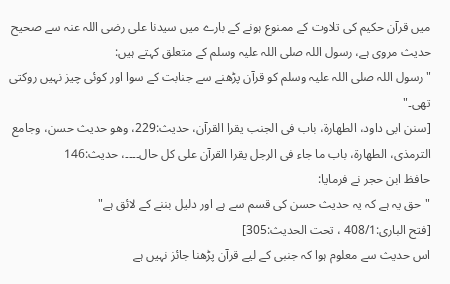میں قرآن حکیم کی تلاوت کے ممنوع ہونے کے بارے میں سیدنا علی رضی اللہ عنہ سے صحیح حدیث مروی ہے، رسول اللہ صلی اللہ علیہ وسلم کے متعلق کہتے ہیں:
"رسول اللہ صلی اللہ علیہ وسلم کو قرآن پڑھنے سے جنابت کے سوا اور کوئی چیز نہیں روکتی تھی۔"
[سنن ابی داود، الطھارۃ، باب فی الجنب یقرا القرآن، حدیث:229، وھو حدیث حسن، وجامع الترمذی، الطھارۃ، باب ما جاء فی الرجل یقرا القرآن علی کل حال۔۔۔۔، حدیث:146
حافظ ابن حجر نے فرمایا:
"حق یہ ہے کہ یہ حدیث حسن کی قسم سے ہے اور دلیل بننے کے لائق ہے"
[فتح الباری:408/1 ، تحت الحدیث:305]
اس حدیث سے معلوم ہوا کہ جنبی کے لیے قرآن پڑھنا جائز نہیں ہے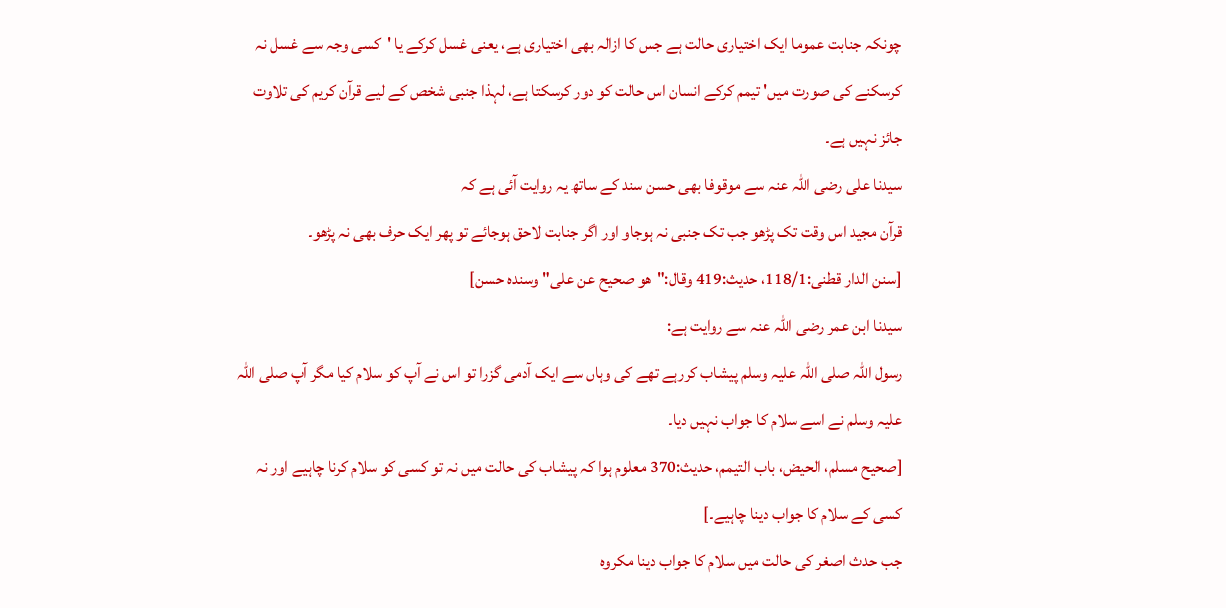چونکہ جنابت عموما ایک اختیاری حالت ہے جس کا ازالہ بھی اختیاری ہے، یعنی غسل کرکے یا 'کسی وجہ سے غسل نہ کرسکنے کی صورت میں' تیمم کرکے انسان اس حالت کو دور کرسکتا ہے، لہذا جنبی شخص کے لیے قرآن کریم کی تلاوت جائز نہیں ہے۔
سیدنا علی رضی اللہ عنہ سے موقوفا بھی حسن سند کے ساتھ یہ روایت آئی ہے کہ
قرآن مجید اس وقت تک پڑھو جب تک جنبی نہ ہوجاو اور اگر جنابت لاحق ہوجائے تو پھر ایک حرف بھی نہ پڑھو۔
[سنن الدار قطنی:118/1، حدیث:419 وقال:"ھو صحیح عن علی" وسندہ حسن]
سیدنا ابن عمر رضی اللہ عنہ سے روایت ہے:
رسول اللہ صلی اللہ علیہ وسلم پیشاب کررہے تھے کی وہاں سے ایک آدمی گزرا تو اس نے آپ کو سلام کیا مگر آپ صلی اللہ علیہ وسلم نے اسے سلام کا جواب نہیں دیا۔
[صحیح مسلم، الحیض، باب التیمم، حدیث:370 معلوم ہوا کہ پیشاب کی حالت میں نہ تو کسی کو سلام کرنا چاہیے اور نہ کسی کے سلام کا جواب دینا چاہیے۔]
جب حدث اصغر کی حالت میں سلام کا جواب دینا مکروہ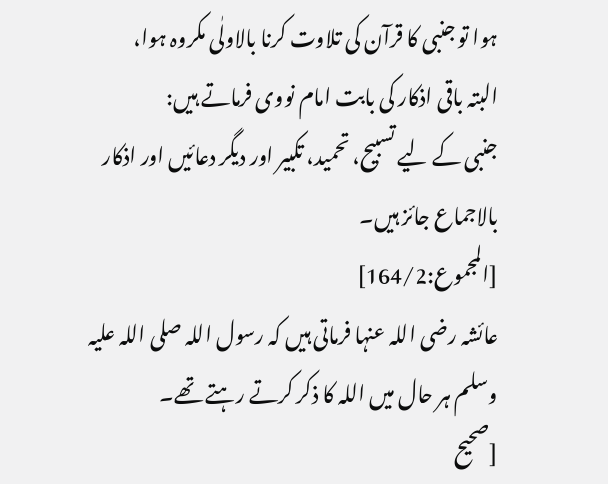ہوا تو جنبی کا قرآن کی تلاوت کرنا بالاولٰی مکروہ ہوا،
البتہ باقی اذکار کی بابت امام نووی فرماتے ہیں:
جنبی کے لیے تسبیح، تحمید، تکبیر اور دیگر دعائیں اور اذکار بالاجماع جائز ہیں۔
[المجموع:164/2]
عائشہ رضی اللہ عنہا فرماتی ہیں کہ رسول اللہ صلی اللہ علیہ وسلم ہر حال میں اللہ کا ذکر کرتے رہتے تھے۔
[صحیح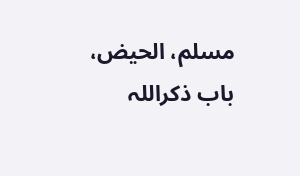مسلم، الحیض، باب ذکراللہ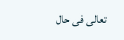تعالی فی حال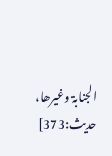الجنابۃ وغیرھا، حدیث:373]